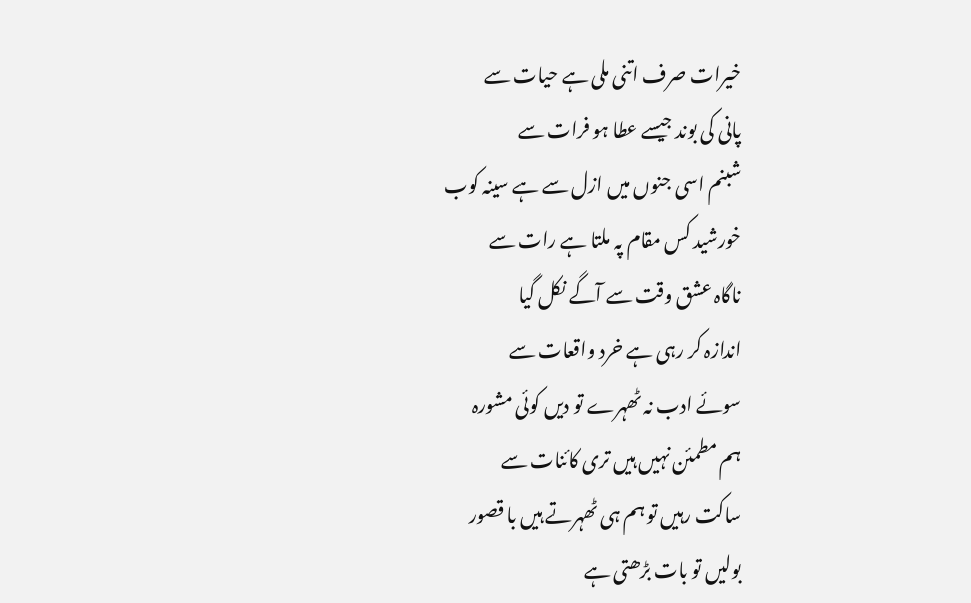خیرات صرف اتنی ملی ہے حیات سے
پانی کی بوند جیسے عطا ہو فرات سے
شبنم اسی جنوں میں ازل سے ہے سینہ کوب
خورشید کس مقام پہ ملتا ہے رات سے
ناگاہ عشق وقت سے آگے نکل گیا
اندازہ کر رہی ہے خرد واقعات سے
سوئے ادب نہ ٹھہرے تو دیں کوئی مشورہ
ہم مطمئن نہیں ہیں تری کائنات سے
ساکت رہیں تو ہم ہی ٹھہرتے ہیں با قصور
بولیں تو بات بڑھتی ہے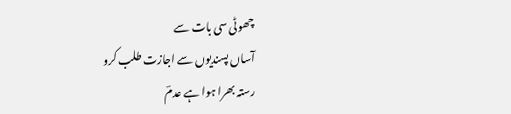چھوٹی سی بات سے
آساں پسندیوں سے اجازت طلب کرو
رستہ بھرا ہوا ہے عدمؔ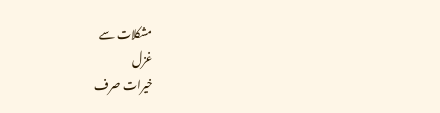مشکلات سے
غزل
خیرات صرف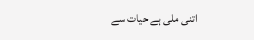اتنی ملی ہے حیات سے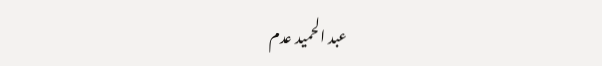عبد الحمید عدم